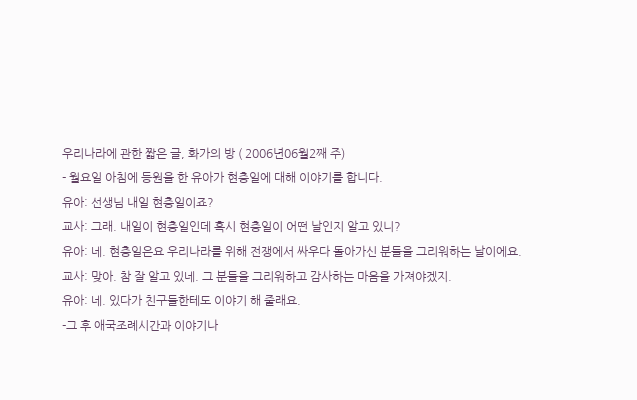우리나라에 관한 짧은 글, 화가의 방 ( 2006년06월2째 주)
- 월요일 아침에 등원을 한 유아가 현충일에 대해 이야기를 합니다.
유아: 선생님 내일 현충일이죠?
교사: 그래. 내일이 현충일인데 혹시 현충일이 어떤 날인지 알고 있니?
유아: 네. 현충일은요 우리나라를 위해 전쟁에서 싸우다 돌아가신 분들을 그리워하는 날이에요.
교사: 맞아. 참 잘 알고 있네. 그 분들을 그리워하고 감사하는 마음을 가져야겠지.
유아: 네. 있다가 친구들한테도 이야기 해 줄래요.
-그 후 애국조례시간과 이야기나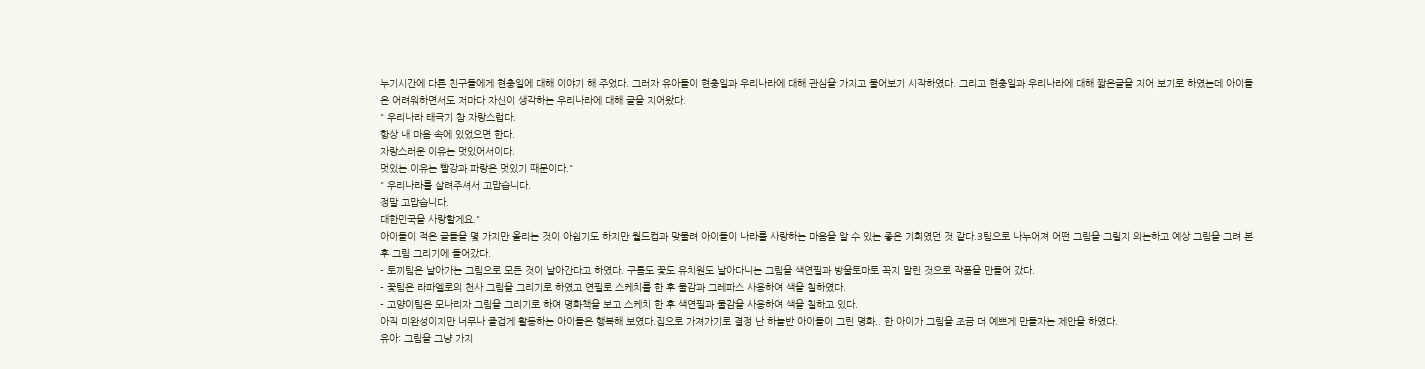누기시간에 다른 친구들에게 현충일에 대해 이야기 해 주었다. 그러자 유아들이 현충일과 우리나라에 대해 관심을 가지고 물어보기 시작하였다. 그리고 현충일과 우리나라에 대해 짧은글을 지어 보기로 하였는데 아이들은 어려워하면서도 저마다 자신이 생각하는 우리나라에 대해 글을 지어왔다.
" 우리나라 태극기 참 자랑스럽다.
항상 내 마음 속에 있었으면 한다.
자랑스러운 이유는 멋있어서이다.
멋있는 이유는 빨강과 파랑은 멋있기 때문이다."
" 우리나라를 살려주셔서 고맙습니다.
정말 고맙습니다.
대한민국을 사랑할게요."
아이들이 적은 글들을 몇 가지만 올리는 것이 아쉽기도 하지만 월드컵과 맞물려 아이들이 나라를 사랑하는 마음을 알 수 있는 좋은 기회였던 것 같다.3팀으로 나누어져 어떤 그림을 그릴지 의논하고 예상 그림을 그려 본 후 그림 그리기에 들어갔다.
- 토끼팀은 날아가는 그림으로 모든 것이 날아간다고 하였다. 구름도 꽃도 유치원도 날아다니는 그림을 색연필과 방울토마토 꼭지 말린 것으로 작품을 만들어 갔다.
- 꽃팀은 라파엘로의 천사 그림을 그리기로 하였고 연필로 스케치를 한 후 물감과 그레파스 사용하여 색을 칠하였다.
- 고양이팀은 모나리자 그림을 그리기로 하여 명화책을 보고 스케치 한 후 색연필과 물감을 사용하여 색을 칠하고 있다.
아직 미완성이지만 너무나 즐겁게 활동하는 아이들은 행복해 보였다.집으로 가져가기로 결정 난 하늘반 아이들이 그린 명화.. 한 아이가 그림을 조금 더 예쁘게 만들자는 제안을 하였다.
유아: 그림을 그냥 가지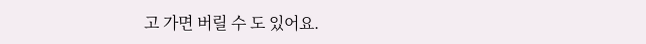고 가면 버릴 수 도 있어요.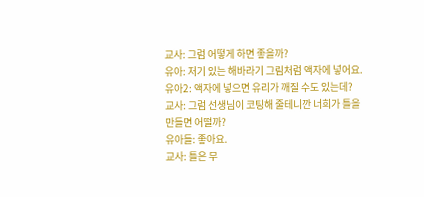교사: 그럼 어떻게 하면 좋을까?
유아: 저기 있는 해바라기 그림처럼 액자에 넣어요.
유아2: 액자에 넣으면 유리가 깨질 수도 있는데?
교사: 그럼 선생님이 코팅해 줄테니깐 너희가 틀을 만들면 어떨까?
유아들: 좋아요.
교사: 틀은 무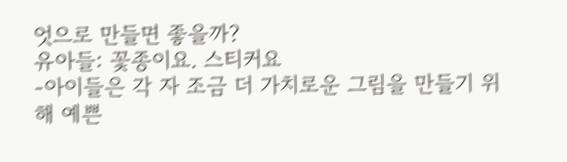엇으로 만들면 좋을까?
유아들: 꽃종이요. 스티커요
-아이들은 각 자 조금 더 가치로운 그림을 만들기 위해 예쁜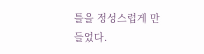틀을 정성스럽게 만들었다.